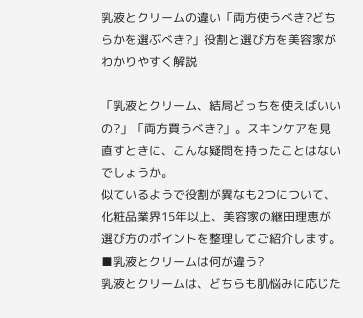乳液とクリームの違い「両方使うべき?どちらかを選ぶべき?」役割と選び方を美容家がわかりやすく解説

「乳液とクリーム、結局どっちを使えばいいの?」「両方買うべき?」。スキンケアを見直すときに、こんな疑問を持ったことはないでしょうか。
似ているようで役割が異なも2つについて、化粧品業界15年以上、美容家の継田理恵が選び方のポイントを整理してご紹介します。
■乳液とクリームは何が違う?
乳液とクリームは、どちらも肌悩みに応じた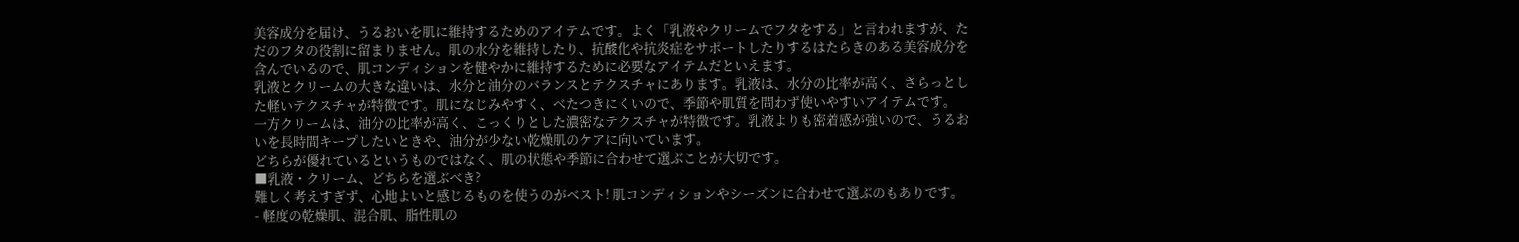美容成分を届け、うるおいを肌に維持するためのアイテムです。よく「乳液やクリームでフタをする」と言われますが、ただのフタの役割に留まりません。肌の水分を維持したり、抗酸化や抗炎症をサポートしたりするはたらきのある美容成分を含んでいるので、肌コンディションを健やかに維持するために必要なアイテムだといえます。
乳液とクリームの大きな違いは、水分と油分のバランスとテクスチャにあります。乳液は、水分の比率が高く、さらっとした軽いテクスチャが特徴です。肌になじみやすく、べたつきにくいので、季節や肌質を問わず使いやすいアイテムです。
一方クリームは、油分の比率が高く、こっくりとした濃密なテクスチャが特徴です。乳液よりも密着感が強いので、うるおいを長時間キープしたいときや、油分が少ない乾燥肌のケアに向いています。
どちらが優れているというものではなく、肌の状態や季節に合わせて選ぶことが大切です。
■乳液・クリーム、どちらを選ぶべき?
難しく考えすぎず、心地よいと感じるものを使うのがベスト! 肌コンディションやシーズンに合わせて選ぶのもありです。
- 軽度の乾燥肌、混合肌、脂性肌の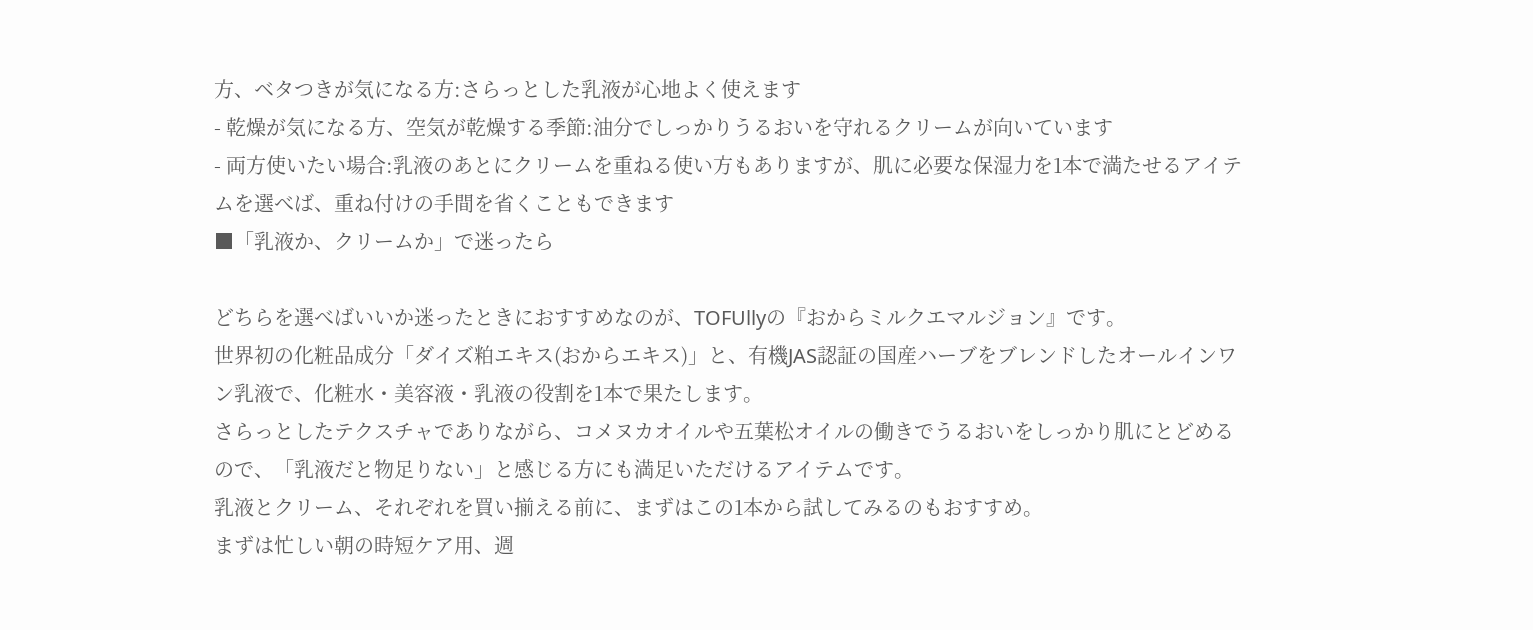方、ベタつきが気になる方:さらっとした乳液が心地よく使えます
- 乾燥が気になる方、空気が乾燥する季節:油分でしっかりうるおいを守れるクリームが向いています
- 両方使いたい場合:乳液のあとにクリームを重ねる使い方もありますが、肌に必要な保湿力を1本で満たせるアイテムを選べば、重ね付けの手間を省くこともできます
■「乳液か、クリームか」で迷ったら

どちらを選べばいいか迷ったときにおすすめなのが、TOFUllyの『おからミルクエマルジョン』です。
世界初の化粧品成分「ダイズ粕エキス(おからエキス)」と、有機JAS認証の国産ハーブをブレンドしたオールインワン乳液で、化粧水・美容液・乳液の役割を1本で果たします。
さらっとしたテクスチャでありながら、コメヌカオイルや五葉松オイルの働きでうるおいをしっかり肌にとどめるので、「乳液だと物足りない」と感じる方にも満足いただけるアイテムです。
乳液とクリーム、それぞれを買い揃える前に、まずはこの1本から試してみるのもおすすめ。
まずは忙しい朝の時短ケア用、週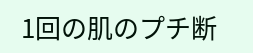1回の肌のプチ断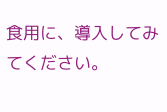食用に、導入してみてください。